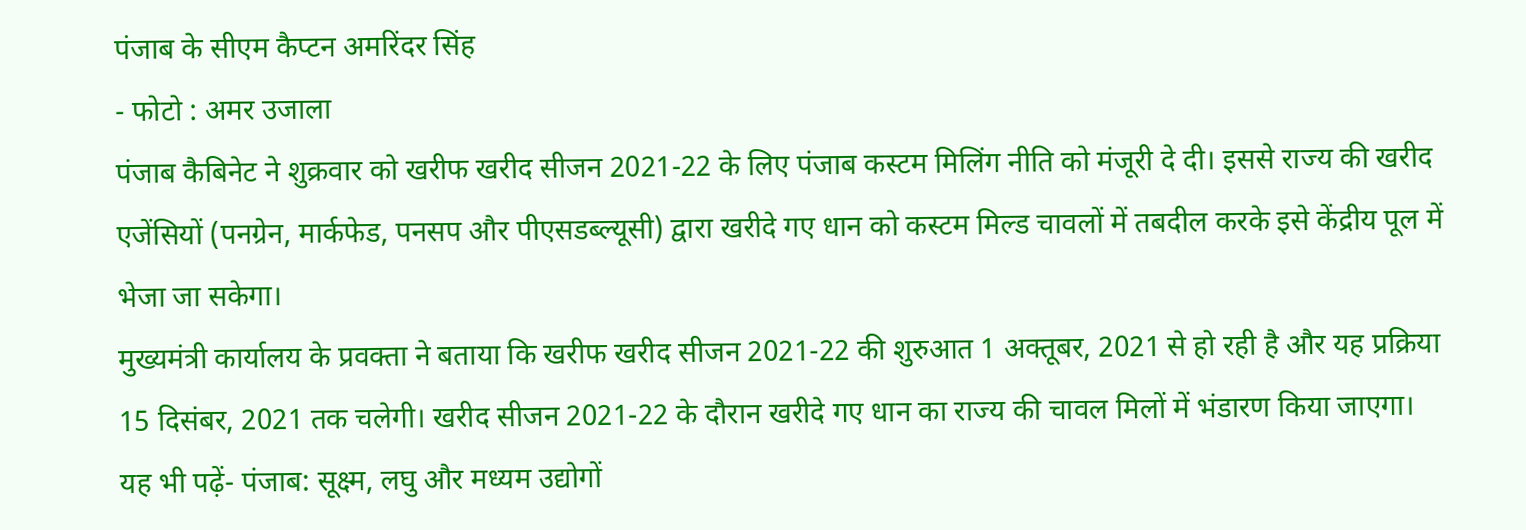पंजाब के सीएम कैप्टन अमरिंदर सिंह
- फोटो : अमर उजाला
पंजाब कैबिनेट ने शुक्रवार को खरीफ खरीद सीजन 2021-22 के लिए पंजाब कस्टम मिलिंग नीति को मंजूरी दे दी। इससे राज्य की खरीद एजेंसियों (पनग्रेन, मार्कफेड, पनसप और पीएसडब्ल्यूसी) द्वारा खरीदे गए धान को कस्टम मिल्ड चावलों में तबदील करके इसे केंद्रीय पूल में भेजा जा सकेगा।
मुख्यमंत्री कार्यालय के प्रवक्ता ने बताया कि खरीफ खरीद सीजन 2021-22 की शुरुआत 1 अक्तूबर, 2021 से हो रही है और यह प्रक्रिया 15 दिसंबर, 2021 तक चलेगी। खरीद सीजन 2021-22 के दौरान खरीदे गए धान का राज्य की चावल मिलों में भंडारण किया जाएगा।
यह भी पढ़ें- पंजाब: सूक्ष्म, लघु और मध्यम उद्योगों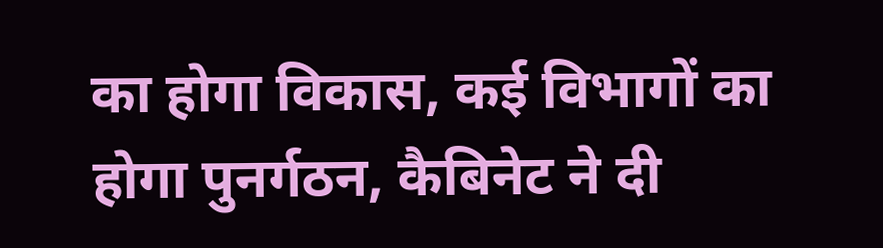का होगा विकास, कई विभागों का होगा पुनर्गठन, कैबिनेट ने दी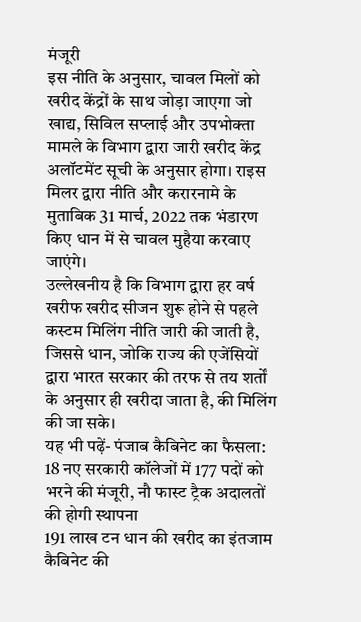मंजूरी
इस नीति के अनुसार, चावल मिलों को खरीद केंद्रों के साथ जोड़ा जाएगा जो खाद्य, सिविल सप्लाई और उपभोक्ता मामले के विभाग द्वारा जारी खरीद केंद्र अलॉटमेंट सूची के अनुसार होगा। राइस मिलर द्वारा नीति और करारनामे के मुताबिक 31 मार्च, 2022 तक भंडारण किए धान में से चावल मुहैया करवाए जाएंगे।
उल्लेखनीय है कि विभाग द्वारा हर वर्ष खरीफ खरीद सीजन शुरू होने से पहले कस्टम मिलिंग नीति जारी की जाती है, जिससे धान, जोकि राज्य की एजेंसियों द्वारा भारत सरकार की तरफ से तय शर्तों के अनुसार ही खरीदा जाता है, की मिलिंग की जा सके।
यह भी पढ़ें- पंजाब कैबिनेट का फैसला: 18 नए सरकारी कॉलेजों में 177 पदों को भरने की मंजूरी, नौ फास्ट ट्रैक अदालतों की होगी स्थापना
191 लाख टन धान की खरीद का इंतजाम
कैबिनेट की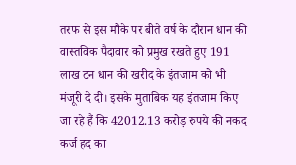तरफ से इस मौके पर बीते वर्ष के दौरान धान की वास्तविक पैदावार को प्रमुख रखते हुए 191 लाख टन धान की खरीद के इंतजाम को भी मंजूरी दे दी। इसके मुताबिक यह इंतजाम किए जा रहे हैं कि 42012.13 करोड़ रुपये की नकद कर्ज हद का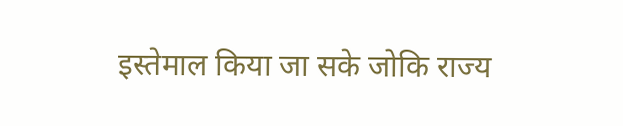इस्तेमाल किया जा सके जोकि राज्य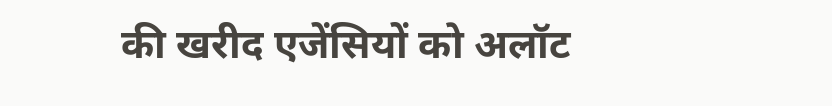की खरीद एजेंसियों को अलॉट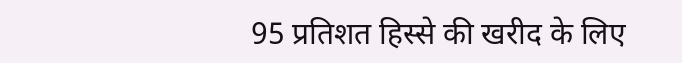95 प्रतिशत हिस्से की खरीद के लिए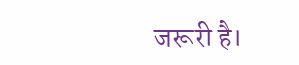जरूरी है।